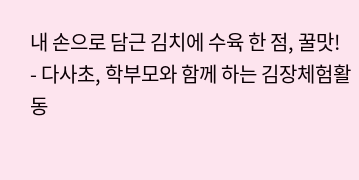내 손으로 담근 김치에 수육 한 점, 꿀맛!
- 다사초, 학부모와 함께 하는 김장체험활동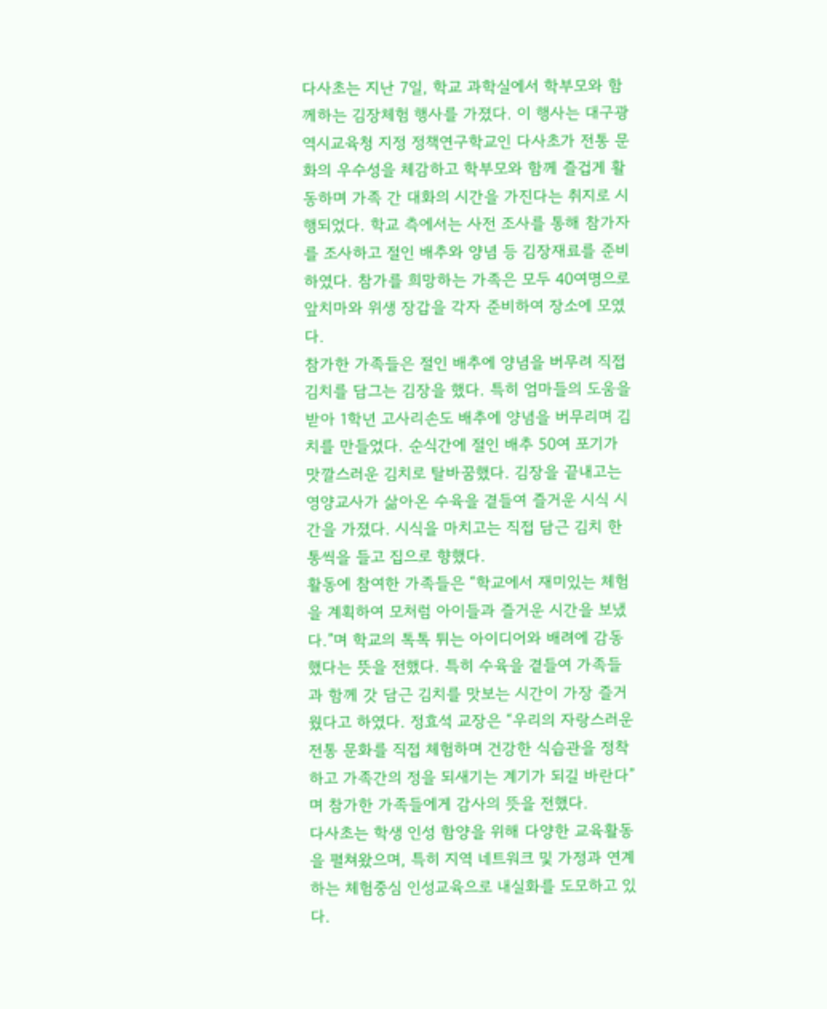다사초는 지난 7일, 학교 과학실에서 학부모와 함께하는 김장체험 행사를 가졌다. 이 행사는 대구광역시교육청 지정 정책연구학교인 다사초가 전통 문화의 우수성을 체감하고 학부모와 함께 즐겁게 활동하며 가족 간 대화의 시간을 가진다는 취지로 시행되었다. 학교 측에서는 사전 조사를 통해 참가자를 조사하고 절인 배추와 양념 등 김장재료를 준비하였다. 참가를 희망하는 가족은 모두 40여명으로 앞치마와 위생 장갑을 각자 준비하여 장소에 모였다.
참가한 가족들은 절인 배추에 양념을 버무려 직접 김치를 담그는 김장을 했다. 특히 엄마들의 도움을 받아 1학년 고사리손도 배추에 양념을 버무리며 김치를 만들었다. 순식간에 절인 배추 50여 포기가 맛깔스러운 김치로 탈바꿈했다. 김장을 끝내고는 영양교사가 삶아온 수육을 곁들여 즐거운 시식 시간을 가졌다. 시식을 마치고는 직접 담근 김치 한 통씩을 들고 집으로 향했다.
활동에 참여한 가족들은 “학교에서 재미있는 체험을 계획하여 모처럼 아이들과 즐거운 시간을 보냈다.”며 학교의 톡톡 튀는 아이디어와 배려에 감동했다는 뜻을 전했다. 특히 수육을 곁들여 가족들과 함께 갓 담근 김치를 맛보는 시간이 가장 즐거웠다고 하였다. 정효석 교장은 “우리의 자랑스러운 전통 문화를 직접 체험하며 건강한 식습관을 정착하고 가족간의 정을 되새기는 계기가 되길 바란다”며 참가한 가족들에게 감사의 뜻을 전했다.
다사초는 학생 인성 함양을 위해 다양한 교육활동을 펼쳐왔으며, 특히 지역 네트워크 및 가정과 연계하는 체험중심 인성교육으로 내실화를 도모하고 있다.